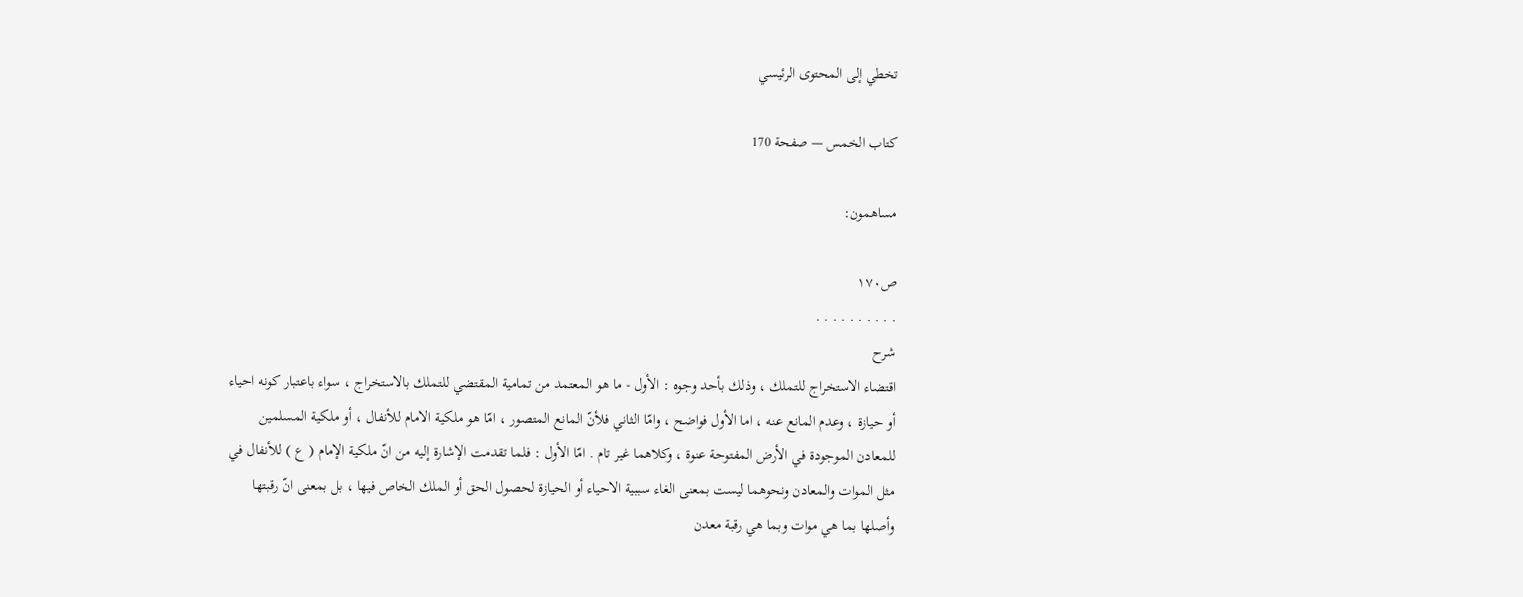تخطي إلى المحتوى الرئيسي

كتاب الخمس — صفحة 170

مساهمون:

ص١٧٠
. . . . . . . . . .
شرح
اقتضاء الاستخراج للتملك ، وذلك بأحد وجوه : الأول - ما هو المعتمد من تمامية المقتضي للتملك بالاستخراج ، سواء باعتبار كونه احياء أو حيازة ، وعدم المانع عنه ، اما الأول فواضح ، وامّا الثاني فلأنّ المانع المتصور ، امّا هو ملكية الامام للأنفال ، أو ملكية المسلمين للمعادن الموجودة في الأرض المفتوحة عنوة ، وكلاهما غير تام . امّا الأول : فلما تقدمت الإشارة إليه من انّ ملكية الإمام ( ع ) للأنفال في مثل الموات والمعادن ونحوهما ليست بمعنى الغاء سببية الاحياء أو الحيازة لحصول الحق أو الملك الخاص فيها ، بل بمعنى انّ رقبتها وأصلها بما هي موات وبما هي رقبة معدن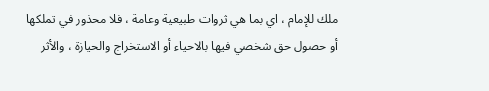ملك للإمام ، اي بما هي ثروات طبيعية وعامة ، فلا محذور في تملكها أو حصول حق شخصي فيها بالاحياء أو الاستخراج والحيازة ، والأثر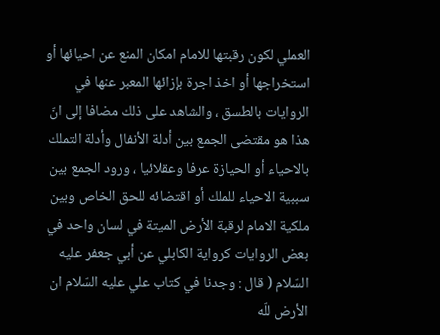العملي لكون رقبتها للامام امكان المنع عن احيائها أو استخراجها أو اخذ اجرة بإزائها المعبر عنها في الروايات بالطسق ، والشاهد على ذلك مضافا إلى انّ هذا هو مقتضى الجمع بين أدلة الأنفال وأدلة التملك بالاحياء أو الحيازة عرفا وعقلائيا ، ورود الجمع بين سببية الاحياء للملك أو اقتضائه للحق الخاص وبين ملكية الامام لرقبة الأرض الميتة في لسان واحد في بعض الروايات كرواية الكابلي عن أبي جعفر عليه السّلام ( قال : وجدنا في كتاب علي عليه السّلام ان الأرض للّه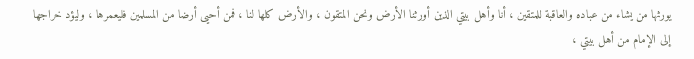يورثها من يشاء من عباده والعاقبة للمتقين ، أنا وأهل بيتي الذين أورثنا الأرض ونحن المتقون ، والأرض كلها لنا ، فمن أحيى أرضا من المسلمين فليعمرها ، وليؤد خراجها إلى الإمام من أهل بيتي ،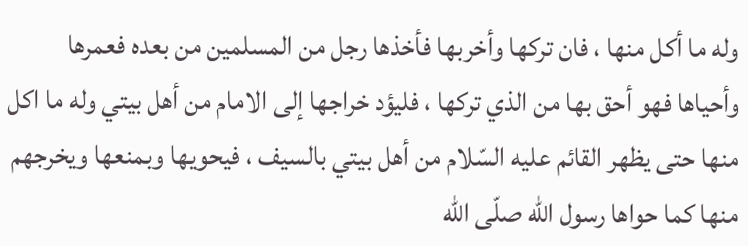وله ما أكل منها ، فان تركها وأخربها فأخذها رجل من المسلمين من بعده فعمرها وأحياها فهو أحق بها من الذي تركها ، فليؤد خراجها إلى الامام من أهل بيتي وله ما اكل منها حتى يظهر القائم عليه السّلام من أهل بيتي بالسيف ، فيحويها وبمنعها ويخرجهم منها كما حواها رسول اللّه صلّى اللّه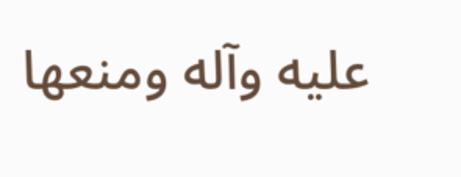عليه وآله ومنعها